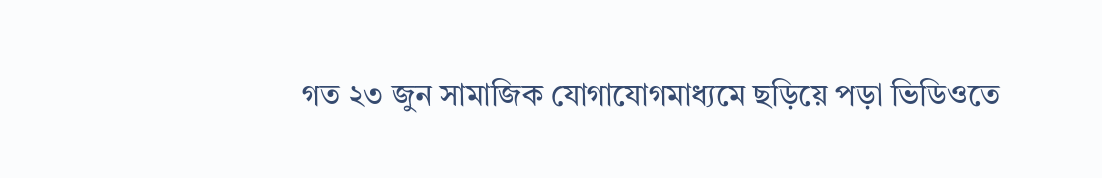গত ২৩ জুন সামাজিক যোগাযোগমাধ্যমে ছড়িয়ে পড়া ভিডিওতে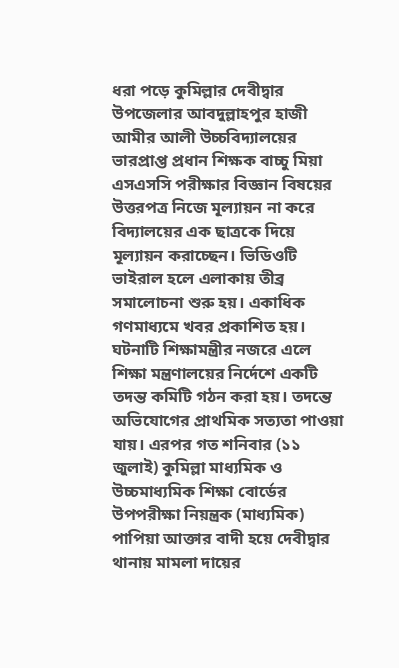ধরা পড়ে কুমিল্লার দেবীদ্বার উপজেলার আবদুল্লাহপুর হাজী আমীর আলী উচ্চবিদ্যালয়ের ভারপ্রাপ্ত প্রধান শিক্ষক বাচ্চু মিয়া এসএসসি পরীক্ষার বিজ্ঞান বিষয়ের উত্তরপত্র নিজে মূল্যায়ন না করে বিদ্যালয়ের এক ছাত্রকে দিয়ে মূল্যায়ন করাচ্ছেন। ভিডিওটি ভাইরাল হলে এলাকায় তীব্র সমালোচনা শুরু হয়। একাধিক গণমাধ্যমে খবর প্রকাশিত হয়। ঘটনাটি শিক্ষামন্ত্রীর নজরে এলে শিক্ষা মন্ত্রণালয়ের নির্দেশে একটি তদন্ত কমিটি গঠন করা হয়। তদন্তে অভিযোগের প্রাথমিক সত্যতা পাওয়া যায়। এরপর গত শনিবার (১১ জুলাই) কুমিল্লা মাধ্যমিক ও উচ্চমাধ্যমিক শিক্ষা বোর্ডের উপপরীক্ষা নিয়ন্ত্রক (মাধ্যমিক) পাপিয়া আক্তার বাদী হয়ে দেবীদ্বার থানায় মামলা দায়ের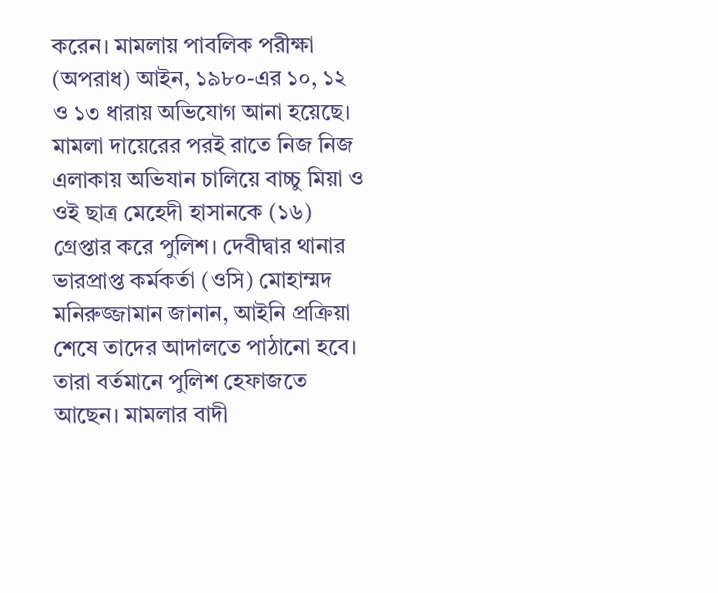করেন। মামলায় পাবলিক পরীক্ষা (অপরাধ) আইন, ১৯৮০-এর ১০, ১২ ও ১৩ ধারায় অভিযোগ আনা হয়েছে। মামলা দায়েরের পরই রাতে নিজ নিজ এলাকায় অভিযান চালিয়ে বাচ্চু মিয়া ও ওই ছাত্র মেহেদী হাসানকে (১৬) গ্রেপ্তার করে পুলিশ। দেবীদ্বার থানার ভারপ্রাপ্ত কর্মকর্তা (ওসি) মোহাম্মদ মনিরুজ্জামান জানান, আইনি প্রক্রিয়া শেষে তাদের আদালতে পাঠানো হবে। তারা বর্তমানে পুলিশ হেফাজতে আছেন। মামলার বাদী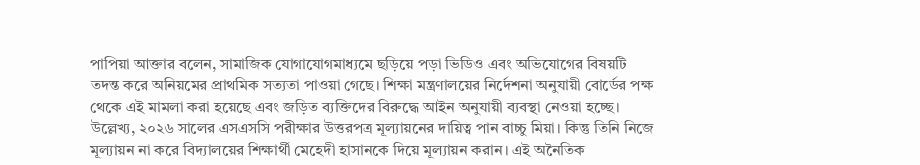পাপিয়া আক্তার বলেন, সামাজিক যোগাযোগমাধ্যমে ছড়িয়ে পড়া ভিডিও এবং অভিযোগের বিষয়টি তদন্ত করে অনিয়মের প্রাথমিক সত্যতা পাওয়া গেছে। শিক্ষা মন্ত্রণালয়ের নির্দেশনা অনুযায়ী বোর্ডের পক্ষ থেকে এই মামলা করা হয়েছে এবং জড়িত ব্যক্তিদের বিরুদ্ধে আইন অনুযায়ী ব্যবস্থা নেওয়া হচ্ছে। উল্লেখ্য, ২০২৬ সালের এসএসসি পরীক্ষার উত্তরপত্র মূল্যায়নের দায়িত্ব পান বাচ্চু মিয়া। কিন্তু তিনি নিজে মূল্যায়ন না করে বিদ্যালয়ের শিক্ষার্থী মেহেদী হাসানকে দিয়ে মূল্যায়ন করান। এই অনৈতিক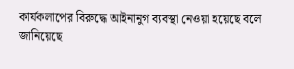কার্যকলাপের বিরুদ্ধে আইনানুগ ব্যবস্থা নেওয়া হয়েছে বলে জানিয়েছে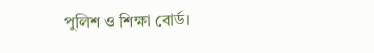পুলিশ ও শিক্ষা বোর্ড।